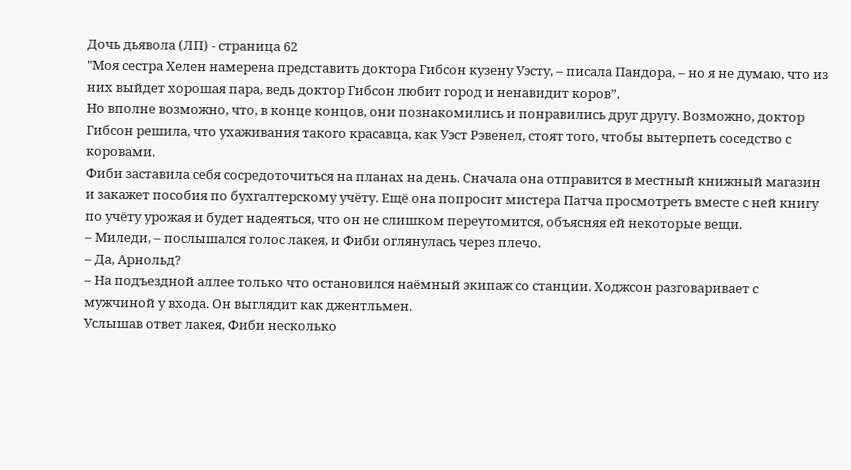Дочь дьявола (ЛП) - страница 62
"Моя сестра Хелен намерена представить доктора Гибсон кузену Уэсту, – писала Пандора, – но я не думаю, что из них выйдет хорошая пара, ведь доктор Гибсон любит город и ненавидит коров”.
Но вполне возможно, что, в конце концов, они познакомились и понравились друг другу. Возможно, доктор Гибсон решила, что ухаживания такого красавца, как Уэст Рэвенел, стоят того, чтобы вытерпеть соседство с коровами.
Фиби заставила себя сосредоточиться на планах на день. Сначала она отправится в местный книжный магазин и закажет пособия по бухгалтерскому учёту. Ещё она попросит мистера Патча просмотреть вместе с ней книгу по учёту урожая и будет надеяться, что он не слишком переутомится, объясняя ей некоторые вещи.
– Миледи, – послышался голос лакея, и Фиби оглянулась через плечо.
– Да, Арнольд?
– На подъездной аллее только что остановился наёмный экипаж со станции. Ходжсон разговаривает с мужчиной у входа. Он выглядит как джентльмен.
Услышав ответ лакея, Фиби несколько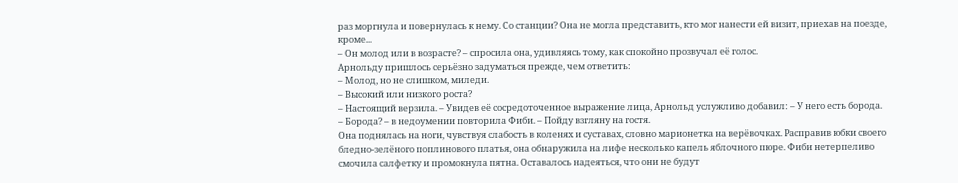раз моргнула и повернулась к нему. Со станции? Она не могла представить, кто мог нанести ей визит, приехав на поезде, кроме...
– Он молод или в возрасте? – спросила она, удивляясь тому, как спокойно прозвучал её голос.
Арнольду пришлось серьёзно задуматься прежде, чем ответить:
– Молод, но не слишком, миледи.
– Высокий или низкого роста?
– Настоящий верзила. – Увидев её сосредоточенное выражение лица, Арнольд услужливо добавил: – У него есть борода.
– Борода? – в недоумении повторила Фиби. – Пойду взгляну на гостя.
Она поднялась на ноги, чувствуя слабость в коленях и суставах, словно марионетка на верёвочках. Расправив юбки своего бледно-зелёного поплинового платья, она обнаружила на лифе несколько капель яблочного пюре. Фиби нетерпеливо смочила салфетку и промокнула пятна. Оставалось надеяться, что они не будут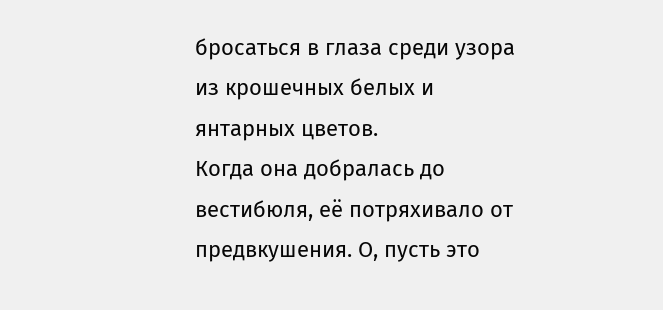бросаться в глаза среди узора из крошечных белых и янтарных цветов.
Когда она добралась до вестибюля, её потряхивало от предвкушения. О, пусть это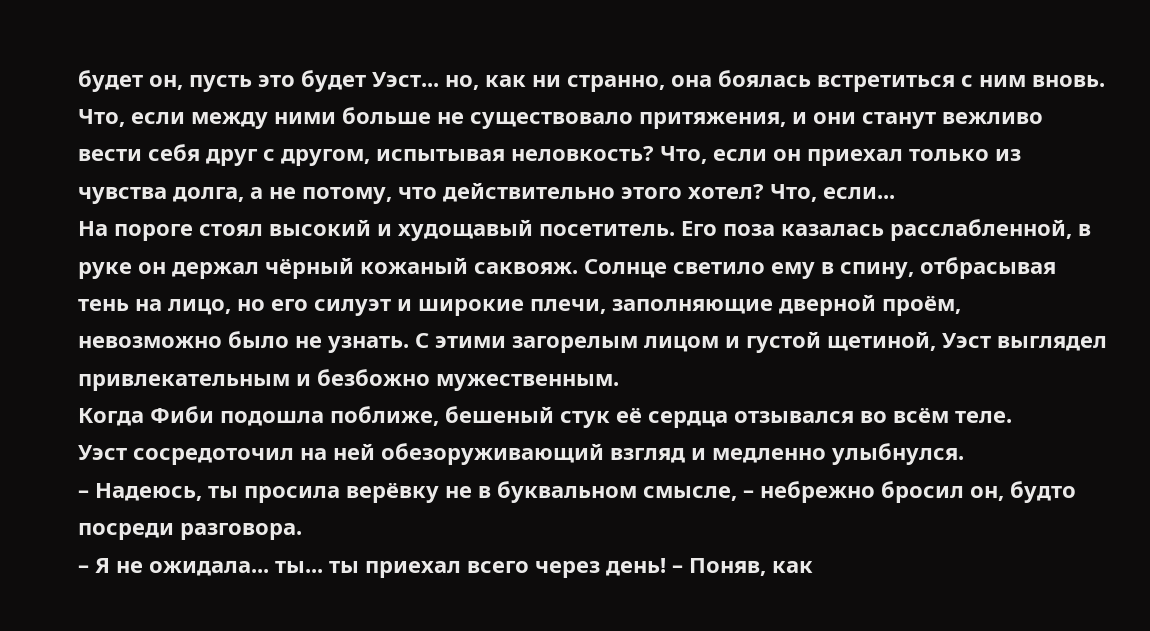будет он, пусть это будет Уэст... но, как ни странно, она боялась встретиться с ним вновь. Что, если между ними больше не существовало притяжения, и они станут вежливо вести себя друг с другом, испытывая неловкость? Что, если он приехал только из чувства долга, а не потому, что действительно этого хотел? Что, если...
На пороге стоял высокий и худощавый посетитель. Его поза казалась расслабленной, в руке он держал чёрный кожаный саквояж. Солнце светило ему в спину, отбрасывая тень на лицо, но его силуэт и широкие плечи, заполняющие дверной проём, невозможно было не узнать. С этими загорелым лицом и густой щетиной, Уэст выглядел привлекательным и безбожно мужественным.
Когда Фиби подошла поближе, бешеный стук её сердца отзывался во всём теле.
Уэст сосредоточил на ней обезоруживающий взгляд и медленно улыбнулся.
– Надеюсь, ты просила верёвку не в буквальном смысле, – небрежно бросил он, будто посреди разговора.
– Я не ожидала... ты... ты приехал всего через день! – Поняв, как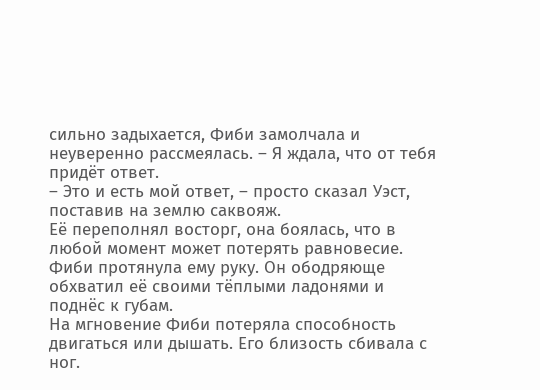сильно задыхается, Фиби замолчала и неуверенно рассмеялась. – Я ждала, что от тебя придёт ответ.
– Это и есть мой ответ, – просто сказал Уэст, поставив на землю саквояж.
Её переполнял восторг, она боялась, что в любой момент может потерять равновесие. Фиби протянула ему руку. Он ободряюще обхватил её своими тёплыми ладонями и поднёс к губам.
На мгновение Фиби потеряла способность двигаться или дышать. Его близость сбивала с ног.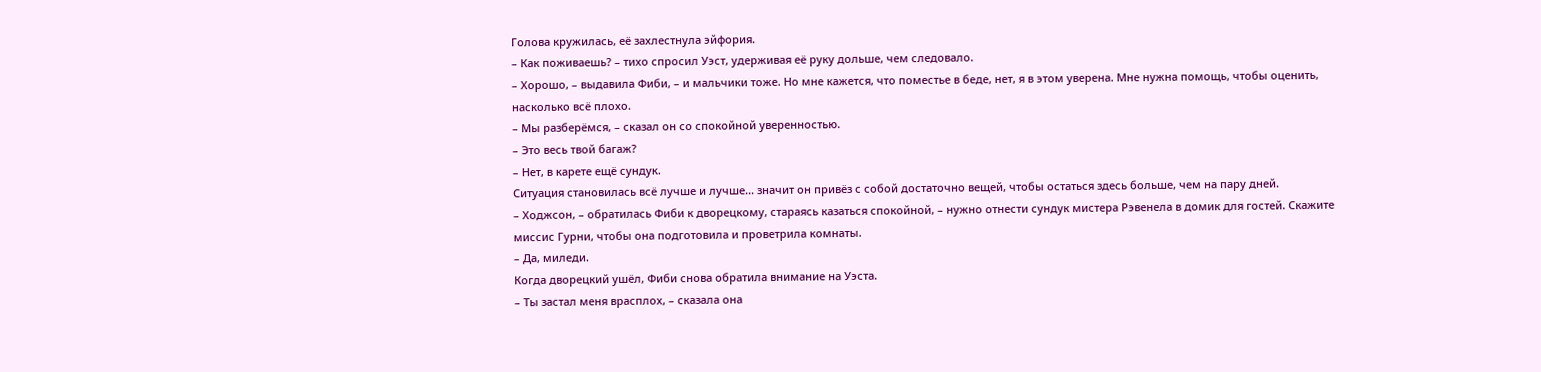Голова кружилась, её захлестнула эйфория.
– Как поживаешь? – тихо спросил Уэст, удерживая её руку дольше, чем следовало.
– Хорошо, – выдавила Фиби, – и мальчики тоже. Но мне кажется, что поместье в беде, нет, я в этом уверена. Мне нужна помощь, чтобы оценить, насколько всё плохо.
– Мы разберёмся, – сказал он со спокойной уверенностью.
– Это весь твой багаж?
– Нет, в карете ещё сундук.
Ситуация становилась всё лучше и лучше... значит он привёз с собой достаточно вещей, чтобы остаться здесь больше, чем на пару дней.
– Ходжсон, – обратилась Фиби к дворецкому, стараясь казаться спокойной, – нужно отнести сундук мистера Рэвенела в домик для гостей. Скажите миссис Гурни, чтобы она подготовила и проветрила комнаты.
– Да, миледи.
Когда дворецкий ушёл, Фиби снова обратила внимание на Уэста.
– Ты застал меня врасплох, – сказала она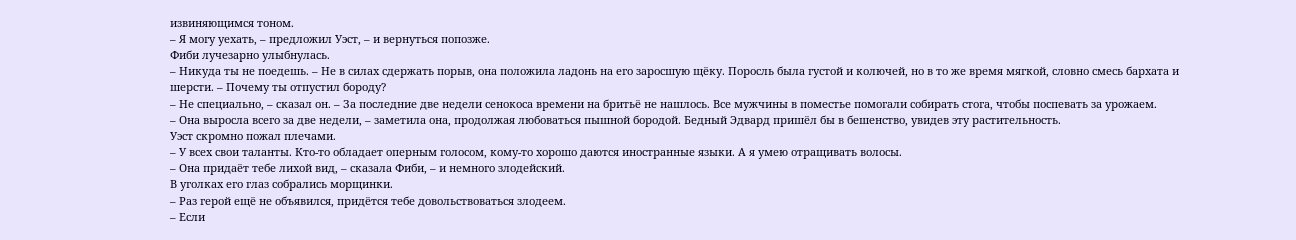извиняющимся тоном.
– Я могу уехать, – предложил Уэст, – и вернуться попозже.
Фиби лучезарно улыбнулась.
– Никуда ты не поедешь. – Не в силах сдержать порыв, она положила ладонь на его заросшую щёку. Поросль была густой и колючей, но в то же время мягкой, словно смесь бархата и шерсти. – Почему ты отпустил бороду?
– Не специально, – сказал он. – За последние две недели сенокоса времени на бритьё не нашлось. Все мужчины в поместье помогали собирать стога, чтобы поспевать за урожаем.
– Она выросла всего за две недели, – заметила она, продолжая любоваться пышной бородой. Бедный Эдвард пришёл бы в бешенство, увидев эту растительность.
Уэст скромно пожал плечами.
– У всех свои таланты. Кто-то обладает оперным голосом, кому-то хорошо даются иностранные языки. А я умею отращивать волосы.
– Она придаёт тебе лихой вид, – сказала Фиби, – и немного злодейский.
В уголках его глаз собрались морщинки.
– Раз герой ещё не объявился, придётся тебе довольствоваться злодеем.
– Если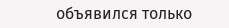объявился только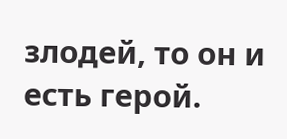злодей, то он и есть герой.